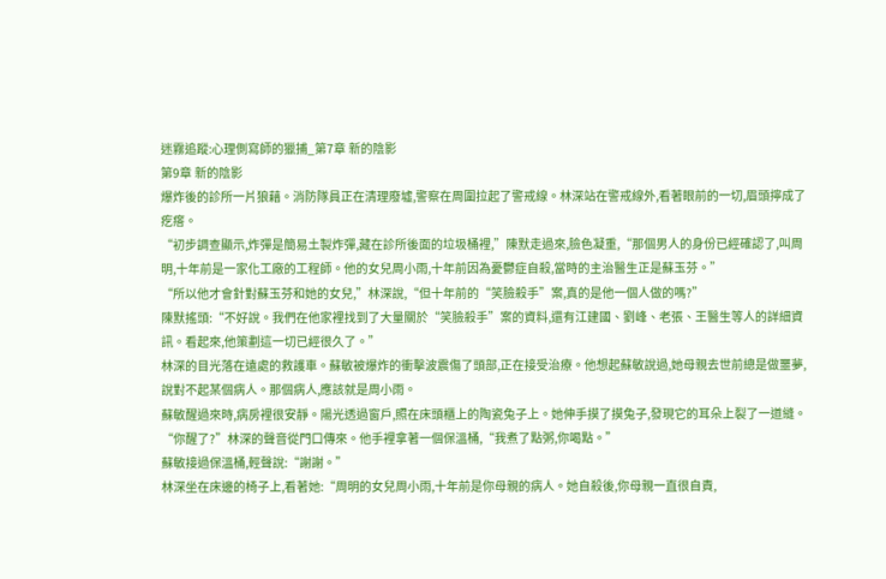迷霧追蹤:心理側寫師的獵捕_第7章 新的陰影
第9章 新的陰影
爆炸後的診所一片狼藉。消防隊員正在清理廢墟,警察在周圍拉起了警戒線。林深站在警戒線外,看著眼前的一切,眉頭擰成了疙瘩。
“初步調查顯示,炸彈是簡易土製炸彈,藏在診所後面的垃圾桶裡,”陳默走過來,臉色凝重,“那個男人的身份已經確認了,叫周明,十年前是一家化工廠的工程師。他的女兒周小雨,十年前因為憂鬱症自殺,當時的主治醫生正是蘇玉芬。”
“所以他才會針對蘇玉芬和她的女兒,”林深說,“但十年前的“笑臉殺手”案,真的是他一個人做的嗎?”
陳默搖頭:“不好說。我們在他家裡找到了大量關於“笑臉殺手”案的資料,還有江建國、劉峰、老張、王醫生等人的詳細資訊。看起來,他策劃這一切已經很久了。”
林深的目光落在遠處的救護車。蘇敏被爆炸的衝擊波震傷了頭部,正在接受治療。他想起蘇敏說過,她母親去世前總是做噩夢,說對不起某個病人。那個病人,應該就是周小雨。
蘇敏醒過來時,病房裡很安靜。陽光透過窗戶,照在床頭櫃上的陶瓷兔子上。她伸手摸了摸兔子,發現它的耳朵上裂了一道縫。
“你醒了?”林深的聲音從門口傳來。他手裡拿著一個保溫桶,“我煮了點粥,你喝點。”
蘇敏接過保溫桶,輕聲說:“謝謝。”
林深坐在床邊的椅子上,看著她:“周明的女兒周小雨,十年前是你母親的病人。她自殺後,你母親一直很自責,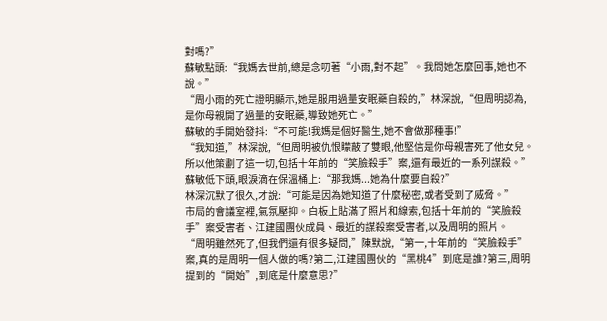對嗎?”
蘇敏點頭:“我媽去世前,總是念叨著“小雨,對不起”。我問她怎麼回事,她也不說。”
“周小雨的死亡證明顯示,她是服用過量安眠藥自殺的,”林深說,“但周明認為,是你母親開了過量的安眠藥,導致她死亡。”
蘇敏的手開始發抖:“不可能!我媽是個好醫生,她不會做那種事!”
“我知道,”林深說,“但周明被仇恨矇蔽了雙眼,他堅信是你母親害死了他女兒。所以他策劃了這一切,包括十年前的“笑臉殺手”案,還有最近的一系列謀殺。”
蘇敏低下頭,眼淚滴在保溫桶上:“那我媽...她為什麼要自殺?”
林深沉默了很久,才說:“可能是因為她知道了什麼秘密,或者受到了威脅。”
市局的會議室裡,氣氛壓抑。白板上貼滿了照片和線索,包括十年前的“笑臉殺手”案受害者、江建國團伙成員、最近的謀殺案受害者,以及周明的照片。
“周明雖然死了,但我們還有很多疑問,”陳默說,“第一,十年前的“笑臉殺手”案,真的是周明一個人做的嗎?第二,江建國團伙的“黑桃4”到底是誰?第三,周明提到的“開始”,到底是什麼意思?”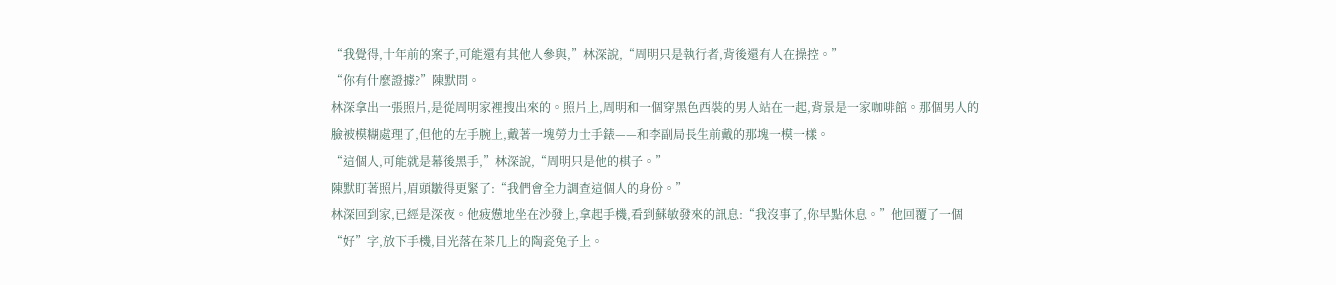“我覺得,十年前的案子,可能還有其他人參與,”林深說,“周明只是執行者,背後還有人在操控。”
“你有什麼證據?”陳默問。
林深拿出一張照片,是從周明家裡搜出來的。照片上,周明和一個穿黑色西裝的男人站在一起,背景是一家咖啡館。那個男人的臉被模糊處理了,但他的左手腕上,戴著一塊勞力士手錶——和李副局長生前戴的那塊一模一樣。
“這個人,可能就是幕後黑手,”林深說,“周明只是他的棋子。”
陳默盯著照片,眉頭皺得更緊了:“我們會全力調查這個人的身份。”
林深回到家,已經是深夜。他疲憊地坐在沙發上,拿起手機,看到蘇敏發來的訊息:“我沒事了,你早點休息。”他回覆了一個“好”字,放下手機,目光落在茶几上的陶瓷兔子上。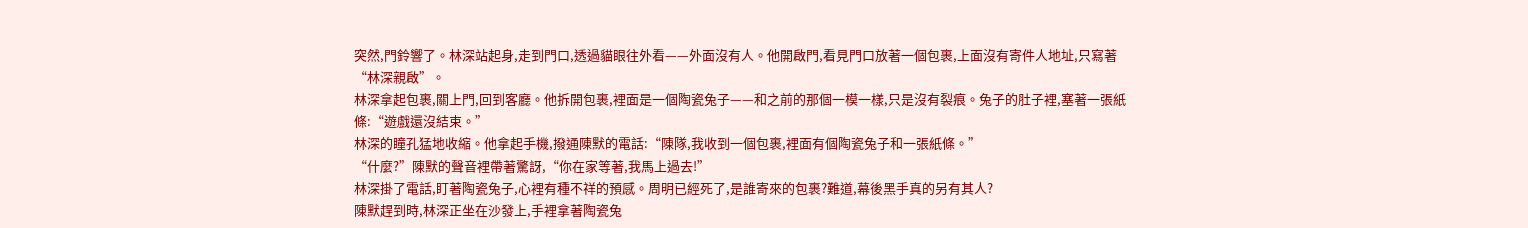突然,門鈴響了。林深站起身,走到門口,透過貓眼往外看——外面沒有人。他開啟門,看見門口放著一個包裹,上面沒有寄件人地址,只寫著“林深親啟”。
林深拿起包裹,關上門,回到客廳。他拆開包裹,裡面是一個陶瓷兔子——和之前的那個一模一樣,只是沒有裂痕。兔子的肚子裡,塞著一張紙條:“遊戲還沒結束。”
林深的瞳孔猛地收縮。他拿起手機,撥通陳默的電話:“陳隊,我收到一個包裹,裡面有個陶瓷兔子和一張紙條。”
“什麼?”陳默的聲音裡帶著驚訝,“你在家等著,我馬上過去!”
林深掛了電話,盯著陶瓷兔子,心裡有種不祥的預感。周明已經死了,是誰寄來的包裹?難道,幕後黑手真的另有其人?
陳默趕到時,林深正坐在沙發上,手裡拿著陶瓷兔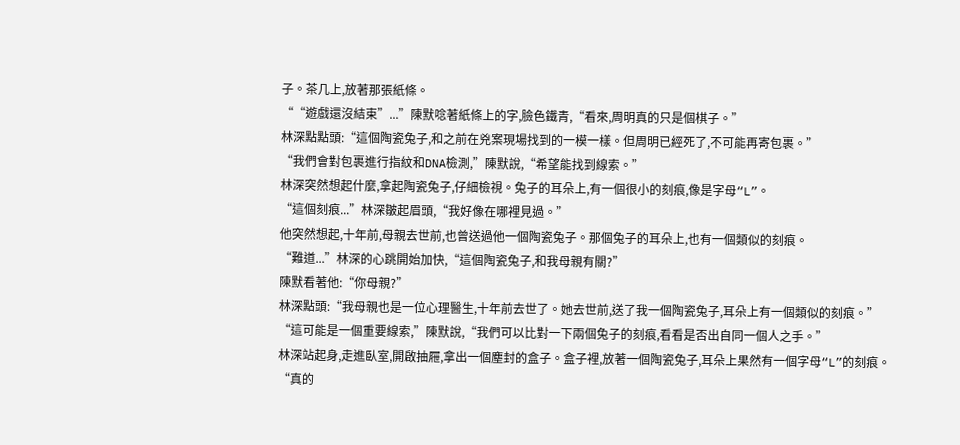子。茶几上,放著那張紙條。
““遊戲還沒結束”...”陳默唸著紙條上的字,臉色鐵青,“看來,周明真的只是個棋子。”
林深點點頭:“這個陶瓷兔子,和之前在兇案現場找到的一模一樣。但周明已經死了,不可能再寄包裹。”
“我們會對包裹進行指紋和DNA檢測,”陳默說,“希望能找到線索。”
林深突然想起什麼,拿起陶瓷兔子,仔細檢視。兔子的耳朵上,有一個很小的刻痕,像是字母“L”。
“這個刻痕...”林深皺起眉頭,“我好像在哪裡見過。”
他突然想起,十年前,母親去世前,也曾送過他一個陶瓷兔子。那個兔子的耳朵上,也有一個類似的刻痕。
“難道...”林深的心跳開始加快,“這個陶瓷兔子,和我母親有關?”
陳默看著他:“你母親?”
林深點頭:“我母親也是一位心理醫生,十年前去世了。她去世前,送了我一個陶瓷兔子,耳朵上有一個類似的刻痕。”
“這可能是一個重要線索,”陳默說,“我們可以比對一下兩個兔子的刻痕,看看是否出自同一個人之手。”
林深站起身,走進臥室,開啟抽屜,拿出一個塵封的盒子。盒子裡,放著一個陶瓷兔子,耳朵上果然有一個字母“L”的刻痕。
“真的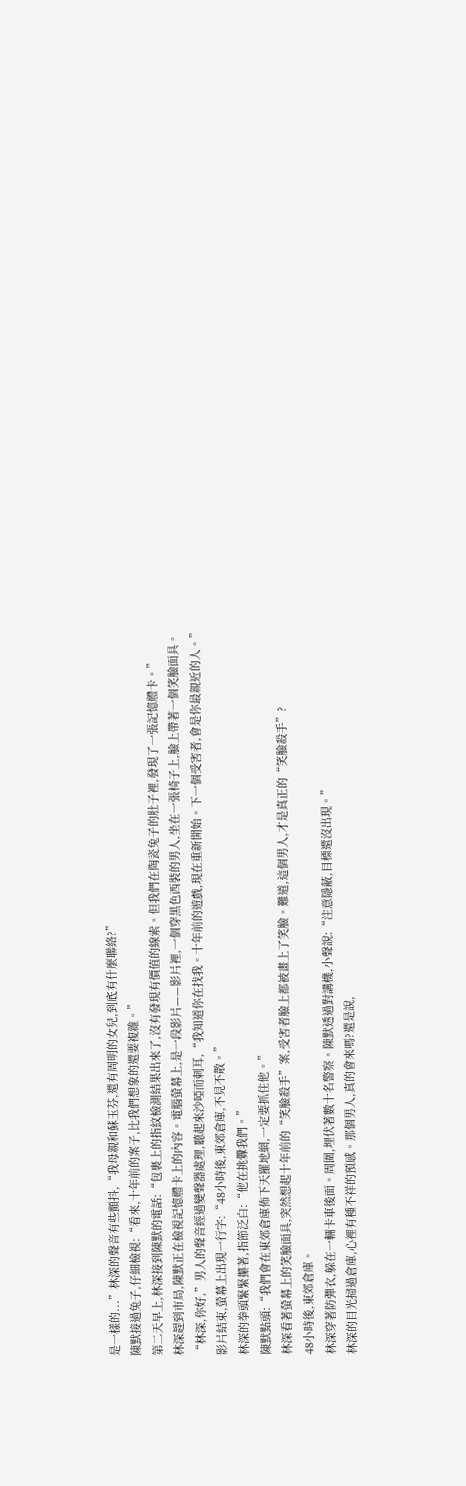是一樣的...”林深的聲音有些顫抖,“我母親和蘇玉芬,還有周明的女兒,到底有什麼聯絡?”
陳默接過兔子,仔細檢視:“看來,十年前的案子,比我們想象的還要複雜。”
第二天早上,林深接到陳默的電話:“包裹上的指紋檢測結果出來了,沒有發現有價值的線索。但我們在陶瓷兔子的肚子裡,發現了一張記憶體卡。”
林深趕到市局,陳默正在檢視記憶體卡上的內容。電腦螢幕上,是一段影片——影片裡,一個穿黑色西裝的男人,坐在一張椅子上,臉上帶著一個笑臉面具。
“林深,你好,”男人的聲音經過變聲器處理,聽起來沙啞而刺耳,“我知道你在找我。十年前的遊戲,現在重新開始。下一個受害者,會是你最親近的人。”
影片結束,螢幕上出現一行字:“48小時後,東郊倉庫,不見不散。”
林深的拳頭緊緊攥著,指節泛白:“他在挑釁我們。”
陳默點頭:“我們會在東郊倉庫佈下天羅地網,一定要抓住他。”
林深看著螢幕上的笑臉面具,突然想起十年前的“笑臉殺手”案,受害者臉上都被畫上了笑臉。難道,這個男人,才是真正的“笑臉殺手”?
48小時後,東郊倉庫。
林深穿著防彈衣,躲在一輛卡車後面。周圍,埋伏著數十名警察。陳默透過對講機,小聲說:“注意隱蔽,目標還沒出現。”
林深的目光掃過倉庫,心裡有種不祥的預感。那個男人,真的會來嗎?還是說,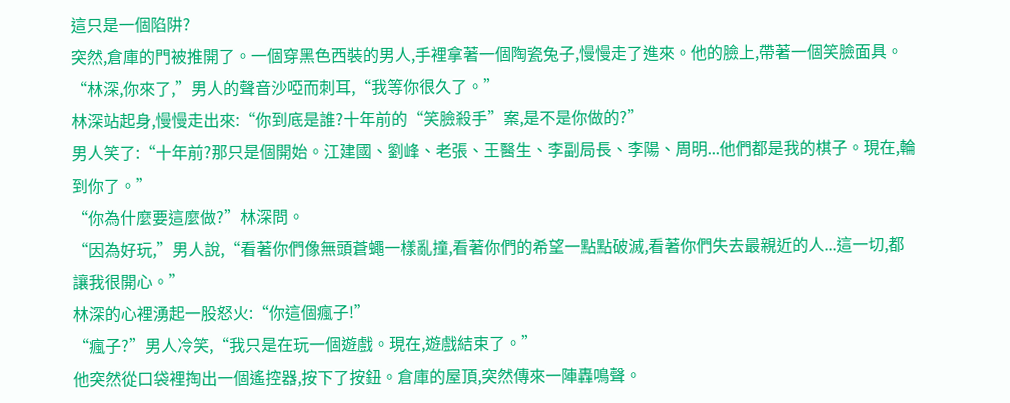這只是一個陷阱?
突然,倉庫的門被推開了。一個穿黑色西裝的男人,手裡拿著一個陶瓷兔子,慢慢走了進來。他的臉上,帶著一個笑臉面具。
“林深,你來了,”男人的聲音沙啞而刺耳,“我等你很久了。”
林深站起身,慢慢走出來:“你到底是誰?十年前的“笑臉殺手”案,是不是你做的?”
男人笑了:“十年前?那只是個開始。江建國、劉峰、老張、王醫生、李副局長、李陽、周明...他們都是我的棋子。現在,輪到你了。”
“你為什麼要這麼做?”林深問。
“因為好玩,”男人說,“看著你們像無頭蒼蠅一樣亂撞,看著你們的希望一點點破滅,看著你們失去最親近的人...這一切,都讓我很開心。”
林深的心裡湧起一股怒火:“你這個瘋子!”
“瘋子?”男人冷笑,“我只是在玩一個遊戲。現在,遊戲結束了。”
他突然從口袋裡掏出一個遙控器,按下了按鈕。倉庫的屋頂,突然傳來一陣轟鳴聲。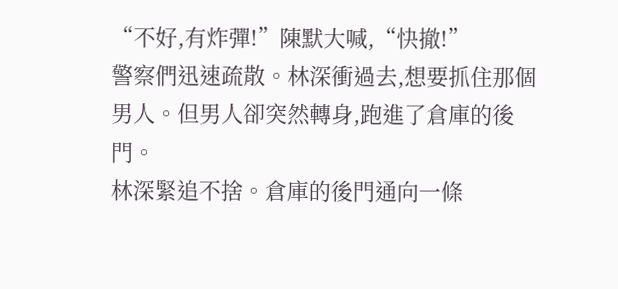“不好,有炸彈!”陳默大喊,“快撤!”
警察們迅速疏散。林深衝過去,想要抓住那個男人。但男人卻突然轉身,跑進了倉庫的後門。
林深緊追不捨。倉庫的後門通向一條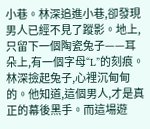小巷。林深追進小巷,卻發現男人已經不見了蹤影。地上,只留下一個陶瓷兔子——耳朵上,有一個字母“L”的刻痕。
林深撿起兔子,心裡沉甸甸的。他知道,這個男人,才是真正的幕後黑手。而這場遊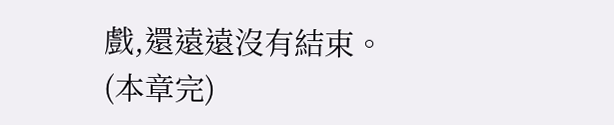戲,還遠遠沒有結束。
(本章完)